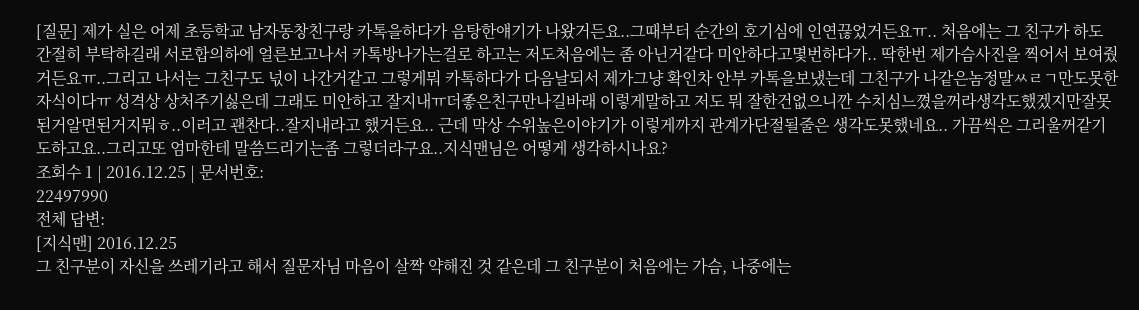[질문] 제가 실은 어제 초등학교 남자동창친구랑 카톡을하다가 음탕한얘기가 나왔거든요..그때부터 순간의 호기심에 인연끊었거든요ㅠ.. 처음에는 그 친구가 하도 간절히 부탁하길래 서로합의하에 얼른보고나서 카톡방나가는걸로 하고는 저도처음에는 좀 아닌거같다 미안하다고몇번하다가.. 딱한번 제가슴사진을 찍어서 보여줬거든요ㅠ..그리고 나서는 그친구도 넋이 나간거같고 그렇게뭐 카톡하다가 다음날되서 제가그냥 확인차 안부 카톡을보냈는데 그친구가 나같은놈정말ㅆㄹㄱ만도못한자식이다ㅠ 성격상 상처주기싫은데 그래도 미안하고 잘지내ㅠ더좋은친구만나길바래 이렇게말하고 저도 뭐 잘한건없으니깐 수치심느꼈을꺼라생각도했겠지만잘못된거알면된거지뭐ㅎ..이러고 괜찬다..잘지내라고 했거든요.. 근데 막상 수위높은이야기가 이렇게까지 관계가단절될줄은 생각도못했네요.. 가끔씩은 그리울꺼같기도하고요..그리고또 엄마한테 말씀드리기는좀 그렇더라구요..지식맨님은 어떻게 생각하시나요?
조회수 1 | 2016.12.25 | 문서번호:
22497990
전체 답변:
[지식맨] 2016.12.25
그 친구분이 자신을 쓰레기라고 해서 질문자님 마음이 살짝 약해진 것 같은데 그 친구분이 처음에는 가슴, 나중에는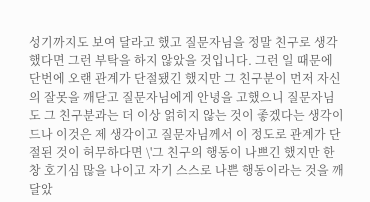성기까지도 보여 달라고 했고 질문자님을 정말 친구로 생각했다면 그런 부탁을 하지 않았을 것입니다. 그런 일 때문에 단번에 오랜 관계가 단절됐긴 했지만 그 친구분이 먼저 자신의 잘못을 깨닫고 질문자님에게 안녕을 고했으니 질문자님도 그 친구분과는 더 이상 얽히지 않는 것이 좋겠다는 생각이 드나 이것은 제 생각이고 질문자님께서 이 정도로 관계가 단절된 것이 허무하다면 \'그 친구의 행동이 나쁘긴 했지만 한창 호기심 많을 나이고 자기 스스로 나쁜 행동이라는 것을 깨달았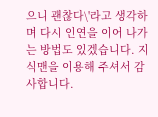으니 괜찮다\'라고 생각하며 다시 인연을 이어 나가는 방법도 있겠습니다. 지식맨을 이용해 주셔서 감사합니다.